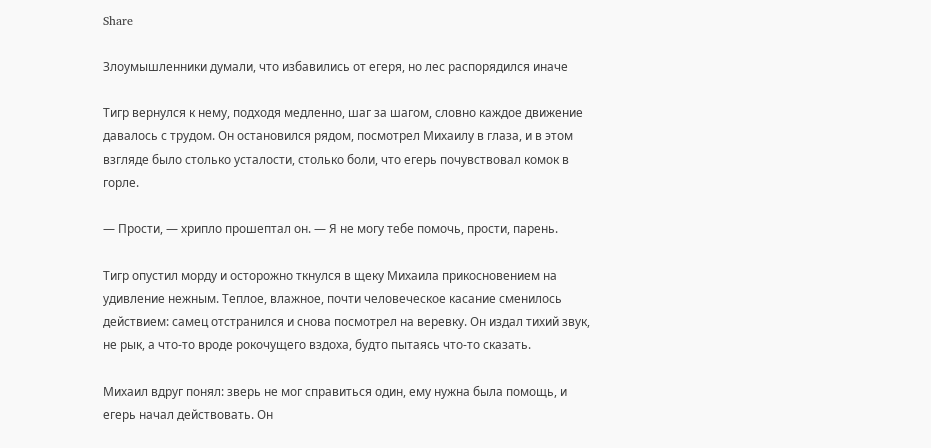Share

Злоумышленники думали, что избавились от егеря, но лес распорядился иначе

Тигр вернулся к нему, подходя медленно, шаг за шагом, словно каждое движение давалось с трудом. Он остановился рядом, посмотрел Михаилу в глаза, и в этом взгляде было столько усталости, столько боли, что егерь почувствовал комок в горле.

— Прости, — хрипло прошептал он. — Я не могу тебе помочь, прости, парень.

Тигр опустил морду и осторожно ткнулся в щеку Михаила прикосновением на удивление нежным. Теплое, влажное, почти человеческое касание сменилось действием: самец отстранился и снова посмотрел на веревку. Он издал тихий звук, не рык, а что-то вроде рокочущего вздоха, будто пытаясь что-то сказать.

Михаил вдруг понял: зверь не мог справиться один, ему нужна была помощь, и егерь начал действовать. Он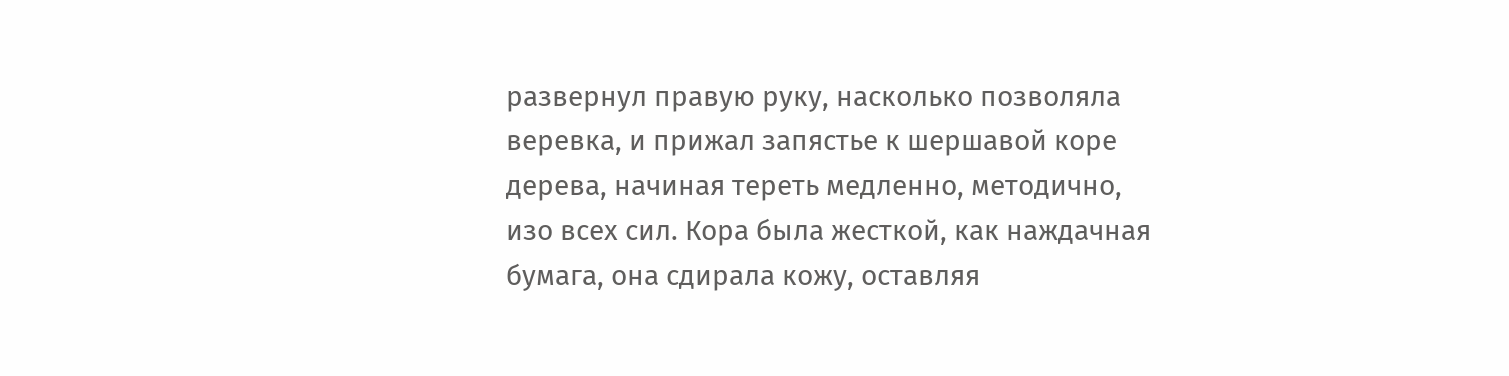развернул правую руку, насколько позволяла веревка, и прижал запястье к шершавой коре дерева, начиная тереть медленно, методично, изо всех сил. Кора была жесткой, как наждачная бумага, она сдирала кожу, оставляя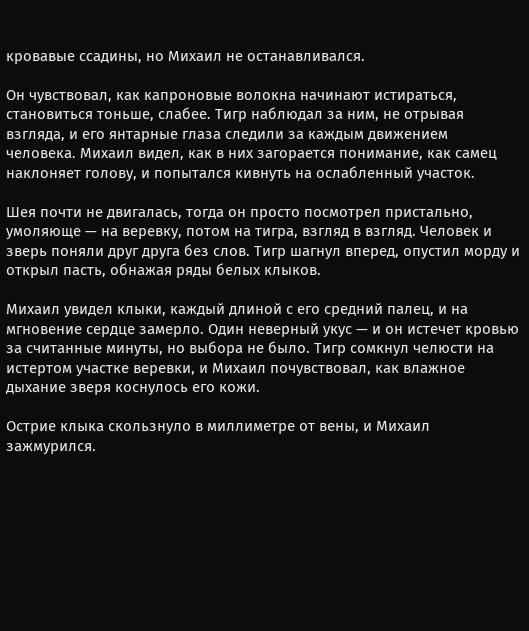кровавые ссадины, но Михаил не останавливался.

Он чувствовал, как капроновые волокна начинают истираться, становиться тоньше, слабее. Тигр наблюдал за ним, не отрывая взгляда, и его янтарные глаза следили за каждым движением человека. Михаил видел, как в них загорается понимание, как самец наклоняет голову, и попытался кивнуть на ослабленный участок.

Шея почти не двигалась, тогда он просто посмотрел пристально, умоляюще — на веревку, потом на тигра, взгляд в взгляд. Человек и зверь поняли друг друга без слов. Тигр шагнул вперед, опустил морду и открыл пасть, обнажая ряды белых клыков.

Михаил увидел клыки, каждый длиной с его средний палец, и на мгновение сердце замерло. Один неверный укус — и он истечет кровью за считанные минуты, но выбора не было. Тигр сомкнул челюсти на истертом участке веревки, и Михаил почувствовал, как влажное дыхание зверя коснулось его кожи.

Острие клыка скользнуло в миллиметре от вены, и Михаил зажмурился.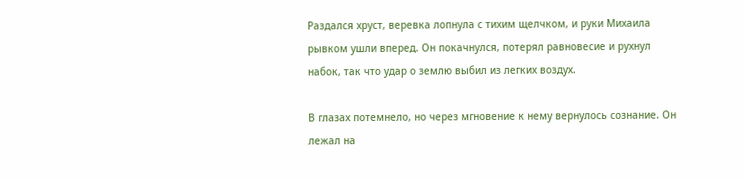Раздался хруст, веревка лопнула с тихим щелчком, и руки Михаила рывком ушли вперед. Он покачнулся, потерял равновесие и рухнул набок, так что удар о землю выбил из легких воздух.

В глазах потемнело, но через мгновение к нему вернулось сознание. Он лежал на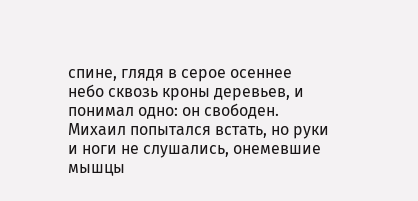спине, глядя в серое осеннее небо сквозь кроны деревьев, и понимал одно: он свободен. Михаил попытался встать, но руки и ноги не слушались, онемевшие мышцы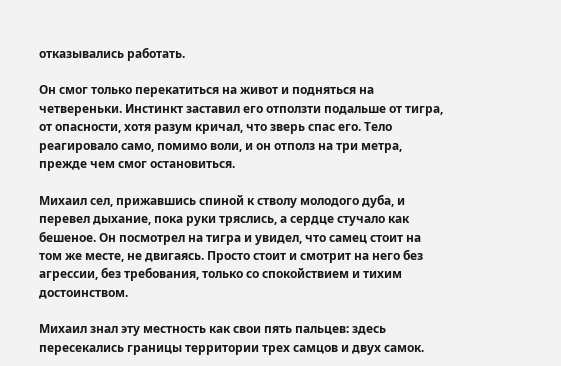отказывались работать.

Он смог только перекатиться на живот и подняться на четвереньки. Инстинкт заставил его отползти подальше от тигра, от опасности, хотя разум кричал, что зверь спас его. Тело реагировало само, помимо воли, и он отполз на три метра, прежде чем смог остановиться.

Михаил сел, прижавшись спиной к стволу молодого дуба, и перевел дыхание, пока руки тряслись, а сердце стучало как бешеное. Он посмотрел на тигра и увидел, что самец стоит на том же месте, не двигаясь. Просто стоит и смотрит на него без агрессии, без требования, только со спокойствием и тихим достоинством.

Михаил знал эту местность как свои пять пальцев: здесь пересекались границы территории трех самцов и двух самок.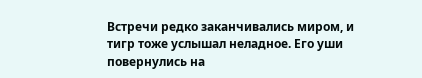Встречи редко заканчивались миром, и тигр тоже услышал неладное. Его уши повернулись на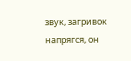звук, загривок напрягся, он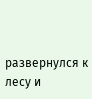развернулся к лесу и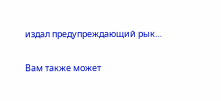издал предупреждающий рык…

Вам также может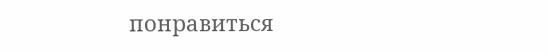понравиться